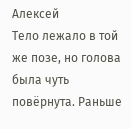Алексей
Тело лежало в той же позе, но голова была чуть повёрнута. Раньше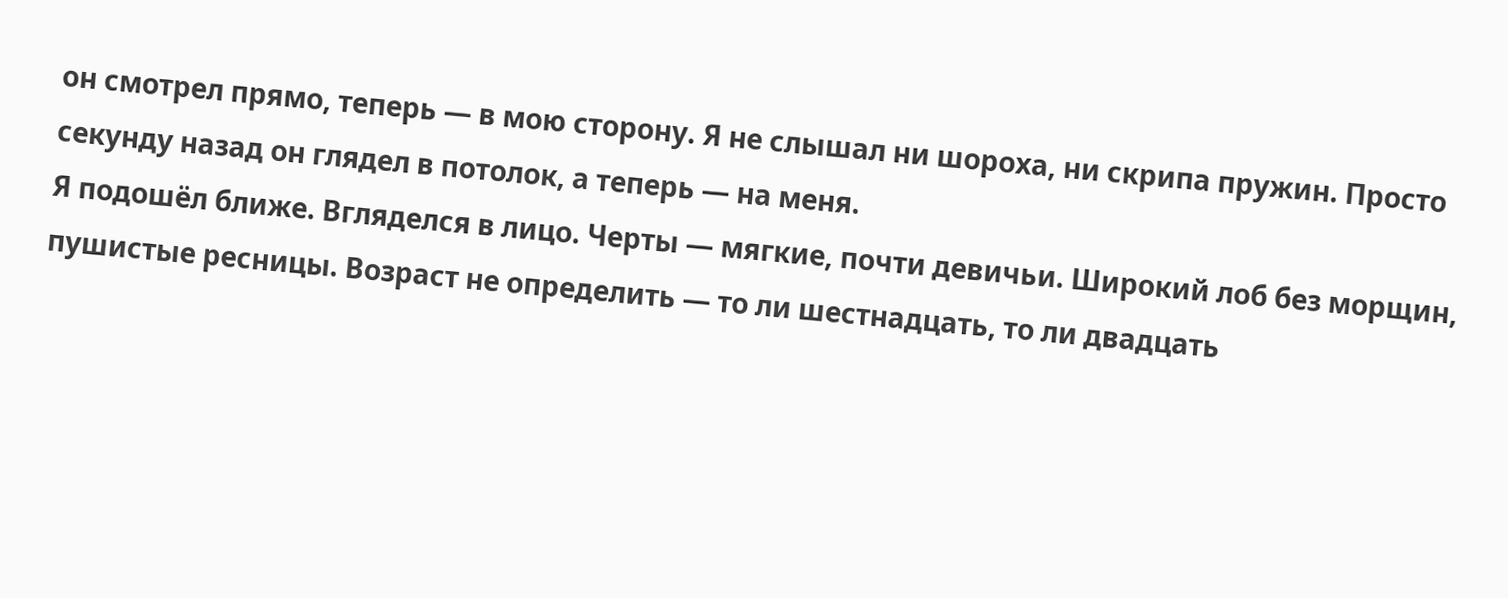он смотрел прямо, теперь — в мою сторону. Я не слышал ни шороха, ни скрипа пружин. Просто секунду назад он глядел в потолок, а теперь — на меня.
Я подошёл ближе. Вгляделся в лицо. Черты — мягкие, почти девичьи. Широкий лоб без морщин, пушистые ресницы. Возраст не определить — то ли шестнадцать, то ли двадцать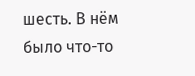шесть. В нём было что-то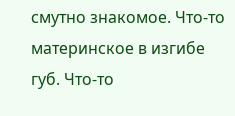смутно знакомое. Что-то материнское в изгибе губ. Что-то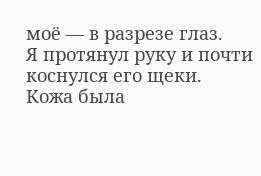моё — в разрезе глаз.
Я протянул руку и почти коснулся его щеки. Кожа была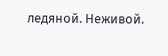ледяной. Неживой.